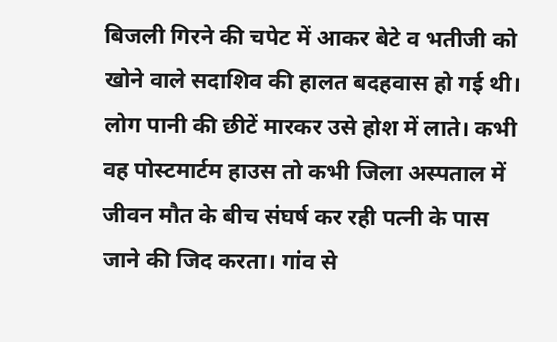बिजली गिरने की चपेट में आकर बेटे व भतीजी को खोने वाले सदाशिव की हालत बदहवास हो गई थी। लोग पानी की छीटें मारकर उसे होश में लाते। कभी वह पोस्टमार्टम हाउस तो कभी जिला अस्पताल में जीवन मौत के बीच संघर्ष कर रही पत्नी के पास जाने की जिद करता। गांव से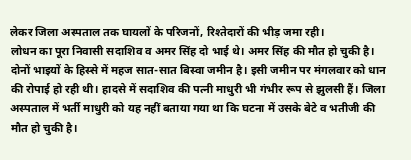लेकर जिला अस्पताल तक घायलों के परिजनों, रिश्तेदारों की भीड़ जमा रही।
लोधन का पूरा निवासी सदाशिव व अमर सिंह दो भाई थे। अमर सिंह की मौत हो चुकी है। दोनों भाइयों के हिस्से में महज सात-सात बिस्वा जमीन है। इसी जमीन पर मंगलवार को धान की रोपाई हो रही थी। हादसे में सदाशिव की पत्नी माधुरी भी गंभीर रूप से झुलसी हैं। जिला अस्पताल में भर्ती माधुरी को यह नहीं बताया गया था कि घटना में उसके बेटे व भतीजी की मौत हो चुकी है।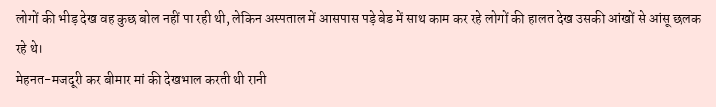लोगों की भीड़ देख वह कुछ बोल नहीं पा रही थी, लेकिन अस्पताल में आसपास पड़े बेड में साथ काम कर रहे लोगों की हालत देख उसकी आंखों से आंसू छलक रहे थे।
मेहनत-मजदूरी कर बीमार मां की देखभाल करती थी रानी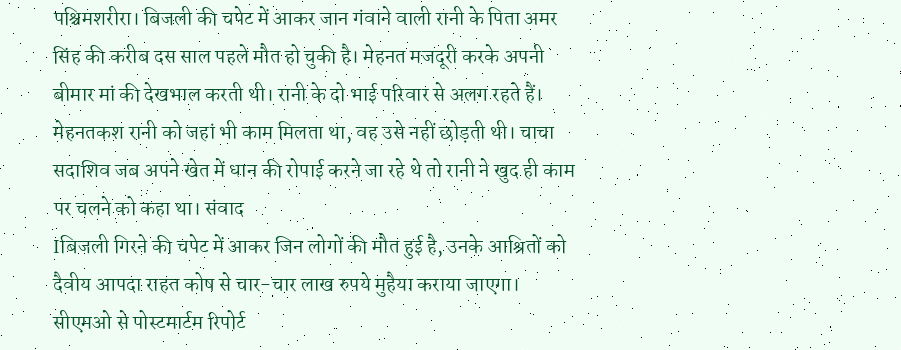पश्चिमशरीरा। बिजली की चपेट में आकर जान गंवाने वाली रानी के पिता अमर सिंह की करीब दस साल पहले मौत हो चुकी है। मेहनत मजदूरी करके अपनी बीमार मां की देखभाल करती थी। रानी के दो भाई परिवार से अलग रहते हैं। मेहनतकश रानी को जहां भी काम मिलता था, वह उसे नहीं छोड़ती थी। चाचा सदाशिव जब अपने खेत में धान की रोपाई करने जा रहे थे तो रानी ने खुद ही काम पर चलने को कहा था। संवाद
Iबिजली गिरने की चपेट में आकर जिन लोगों की मौत हुई है, उनके आश्रितों को दैवीय आपदा राहत कोष से चार-चार लाख रुपये मुहैया कराया जाएगा। सीएमओ से पोस्टमार्टम रिपोर्ट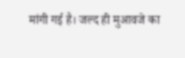मांगी गई है। जल्द ही मुआवजे का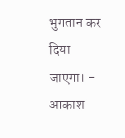भुगतान कर दिया जाएगा। - आकाश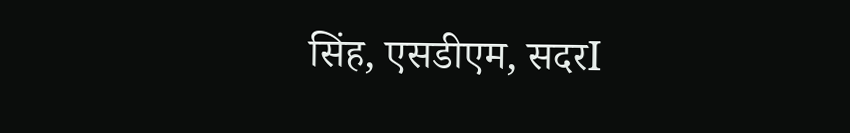सिंह, एसडीएम, सदरI